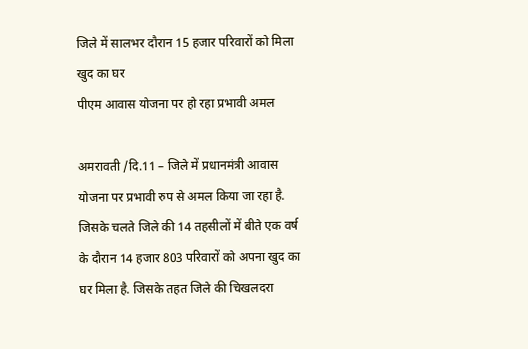जिले में सालभर दौरान 15 हजार परिवारों को मिला खुद का घर
पीएम आवास योजना पर हो रहा प्रभावी अमल

अमरावती /दि.11 – जिले में प्रधानमंत्री आवास योजना पर प्रभावी रुप से अमल किया जा रहा है. जिसके चलते जिले की 14 तहसीलों में बीते एक वर्ष के दौरान 14 हजार 803 परिवारों को अपना खुद का घर मिला है. जिसके तहत जिले की चिखलदरा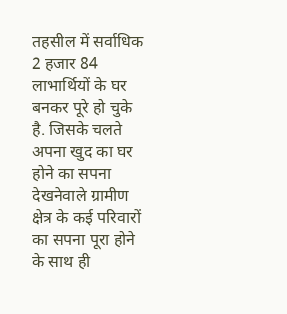तहसील में सर्वाधिक 2 हजार 84 लाभार्थियों के घर बनकर पूरे हो चुके है. जिसके चलते अपना खुद का घर होने का सपना देखनेवाले ग्रामीण क्षेत्र के कई परिवारों का सपना पूरा होने के साथ ही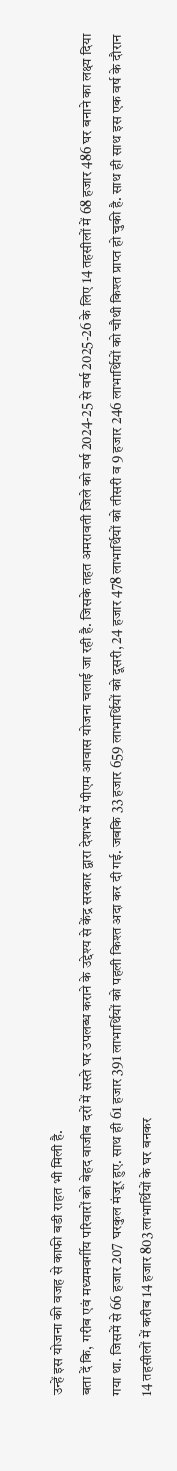उन्हें इस योजना की वजह से काफी बडी राहत भी मिली है.
बता दें कि, गरीब एवं मध्यमवर्गीय परिवारों को बेहद वाजीब दरों में सस्ते घर उपलब्ध कराने के उद्देश्य से केंद्र सरकार द्वारा देशभर में पीएम आवास योजना चलाई जा रही है. जिसके तहत अमरावती जिले को वर्ष 2024-25 से वर्ष 2025-26 के लिए 14 तहसीलों में 68 हजार 486 घर बनाने का लक्ष्य दिया गया था. जिसमें से 66 हजार 207 घरकुल मंजूर हुए. साथ ही 61 हजार 391 लाभार्थियों को पहली किश्त अदा कर दी गई. जबकि 33 हजार 659 लाभार्थियों को दूसरी, 24 हजार 478 लाभार्थियों को तीसरी व 9 हजार 246 लाभार्थियों को चौथी किश्त प्राप्त हो चुकी है. साथ ही साथ इस एक वर्ष के दौरान 14 तहसीलों में करीब 14 हजार 803 लाभार्थियों के घर बनकर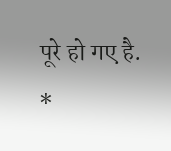पूरे हो गए है.
*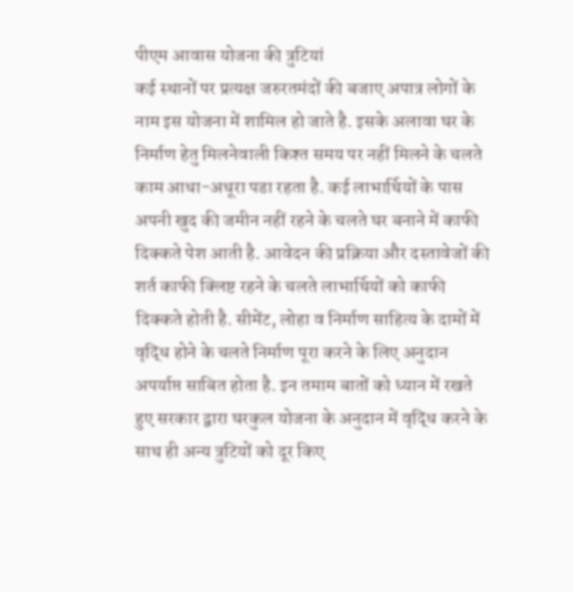पीएम आवास योजना की त्रुटियां
कई स्थानों पर प्रत्यक्ष जरुरतमंदों की बजाए अपात्र लोगों के नाम इस योजना में शामिल हो जाते है. इसके अलावा घर के निर्माण हेतु मिलनेवाली किश्त समय पर नहीं मिलने के चलते काम आधा-अधूरा पडा रहता है. कई लाभार्थियों के पास अपनी खुद की जमीन नहीं रहने के चलते घर बनाने में काफी दिक्कते पेश आती है. आवेदन की प्रक्रिया और दस्तावेजों की शर्त काफी क्लिष्ट रहने के चलते लाभार्थियों को काफी दिक्कते होती है. सीमेंट, लोहा व निर्माण साहित्य के दामों में वृद्धि होने के चलते निर्माण पूरा करने के लिए अनुदान अपर्याप्त साबित होता है. इन तमाम बातों को ध्यान में रखते हुए सरकार द्वारा घरकुल योजना के अनुदान में वृद्धि करने के साथ ही अन्य त्रुटियों को दूर किए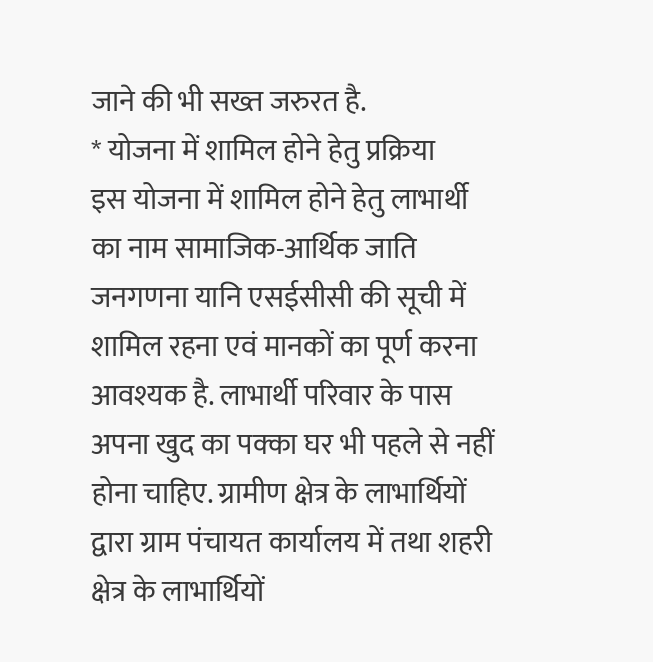जाने की भी सख्त जरुरत है.
* योजना में शामिल होने हेतु प्रक्रिया
इस योजना में शामिल होने हेतु लाभार्थी का नाम सामाजिक-आर्थिक जाति जनगणना यानि एसईसीसी की सूची में शामिल रहना एवं मानकों का पूर्ण करना आवश्यक है. लाभार्थी परिवार के पास अपना खुद का पक्का घर भी पहले से नहीं होना चाहिए. ग्रामीण क्षेत्र के लाभार्थियों द्वारा ग्राम पंचायत कार्यालय में तथा शहरी क्षेत्र के लाभार्थियों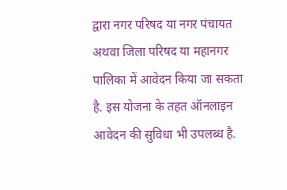द्वारा नगर परिषद या नगर पंचायत अथवा जिला परिषद या महानगर पालिका में आवेदन किया जा सकता है. इस योजना के तहत ऑनलाइन आवेदन की सुविधा भी उपलब्ध है.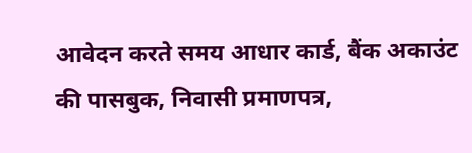आवेदन करते समय आधार कार्ड, बैंक अकाउंट की पासबुक, निवासी प्रमाणपत्र,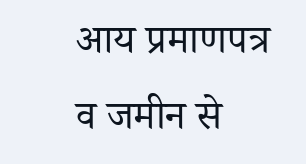आय प्रमाणपत्र व जमीन से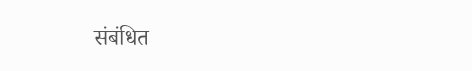संबंधित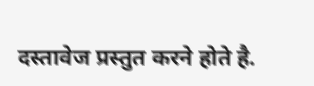दस्तावेज प्रस्तुत करने होते है.